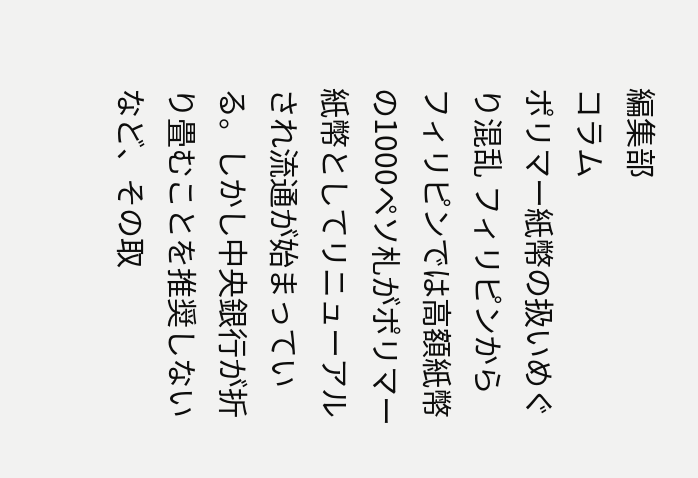編集部
コラム
ポリマー紙幣の扱いめぐり混乱 フィリピンから
フィリピンでは高額紙幣の1000ペソ札がポリマー紙幣としてリニューアルされ流通が始まっている。しかし中央銀行が折り畳むことを推奨しないなど、その取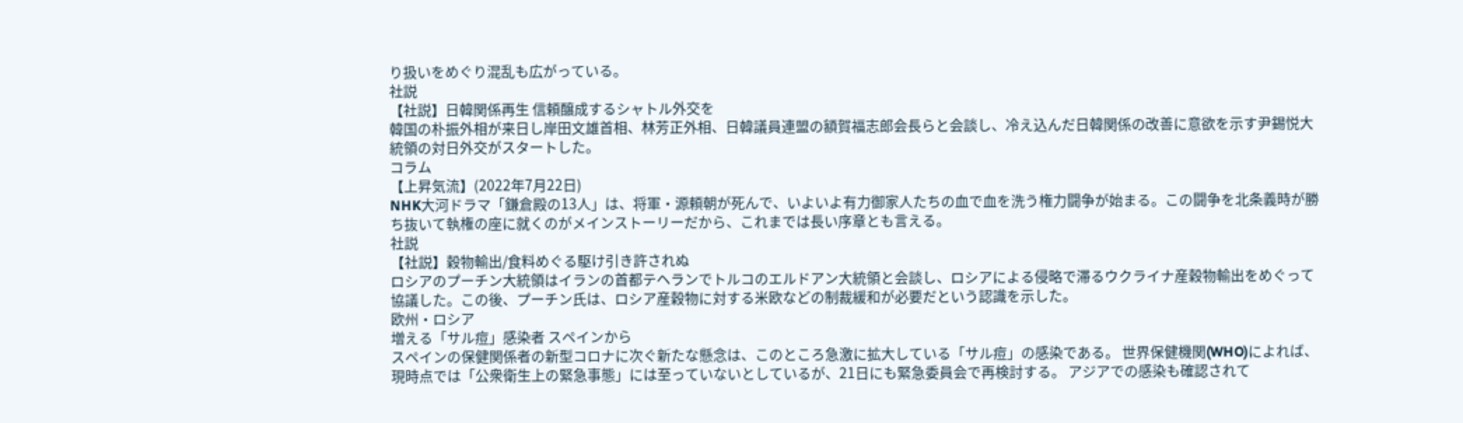り扱いをめぐり混乱も広がっている。
社説
【社説】日韓関係再生 信頼醸成するシャトル外交を
韓国の朴振外相が来日し岸田文雄首相、林芳正外相、日韓議員連盟の額賀福志郎会長らと会談し、冷え込んだ日韓関係の改善に意欲を示す尹錫悦大統領の対日外交がスタートした。
コラム
【上昇気流】(2022年7月22日)
NHK大河ドラマ「鎌倉殿の13人」は、将軍・源頼朝が死んで、いよいよ有力御家人たちの血で血を洗う権力闘争が始まる。この闘争を北条義時が勝ち抜いて執権の座に就くのがメインストーリーだから、これまでは長い序章とも言える。
社説
【社説】穀物輸出/食料めぐる駆け引き許されぬ
ロシアのプーチン大統領はイランの首都テヘランでトルコのエルドアン大統領と会談し、ロシアによる侵略で滞るウクライナ産穀物輸出をめぐって協議した。この後、プーチン氏は、ロシア産穀物に対する米欧などの制裁緩和が必要だという認識を示した。
欧州・ロシア
増える「サル痘」感染者 スペインから
スペインの保健関係者の新型コロナに次ぐ新たな懸念は、このところ急激に拡大している「サル痘」の感染である。 世界保健機関(WHO)によれば、現時点では「公衆衛生上の緊急事態」には至っていないとしているが、21日にも緊急委員会で再検討する。 アジアでの感染も確認されて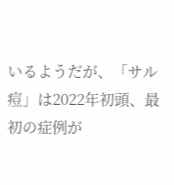いるようだが、「サル痘」は2022年初頭、最初の症例が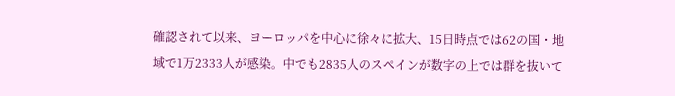確認されて以来、ヨーロッパを中心に徐々に拡大、15日時点では62の国・地域で1万2333人が感染。中でも2835人のスペインが数字の上では群を抜いて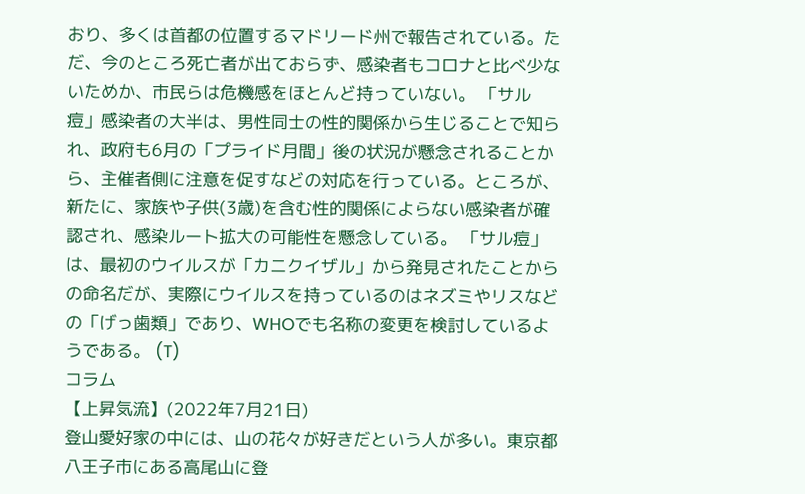おり、多くは首都の位置するマドリード州で報告されている。ただ、今のところ死亡者が出ておらず、感染者もコロナと比べ少ないためか、市民らは危機感をほとんど持っていない。 「サル痘」感染者の大半は、男性同士の性的関係から生じることで知られ、政府も6月の「プライド月間」後の状況が懸念されることから、主催者側に注意を促すなどの対応を行っている。ところが、新たに、家族や子供(3歳)を含む性的関係によらない感染者が確認され、感染ルート拡大の可能性を懸念している。 「サル痘」は、最初のウイルスが「カニクイザル」から発見されたことからの命名だが、実際にウイルスを持っているのはネズミやリスなどの「げっ歯類」であり、WHOでも名称の変更を検討しているようである。 (T)
コラム
【上昇気流】(2022年7月21日)
登山愛好家の中には、山の花々が好きだという人が多い。東京都八王子市にある高尾山に登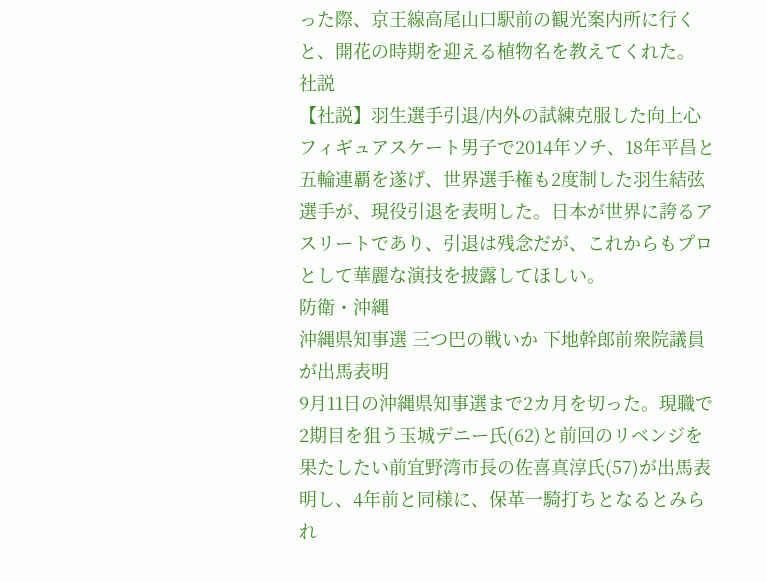った際、京王線高尾山口駅前の観光案内所に行くと、開花の時期を迎える植物名を教えてくれた。
社説
【社説】羽生選手引退/内外の試練克服した向上心
フィギュアスケート男子で2014年ソチ、18年平昌と五輪連覇を遂げ、世界選手権も2度制した羽生結弦選手が、現役引退を表明した。日本が世界に誇るアスリートであり、引退は残念だが、これからもプロとして華麗な演技を披露してほしい。
防衛・沖縄
沖縄県知事選 三つ巴の戦いか 下地幹郎前衆院議員が出馬表明
9月11日の沖縄県知事選まで2カ月を切った。現職で2期目を狙う玉城デニー氏(62)と前回のリベンジを果たしたい前宜野湾市長の佐喜真淳氏(57)が出馬表明し、4年前と同様に、保革一騎打ちとなるとみられ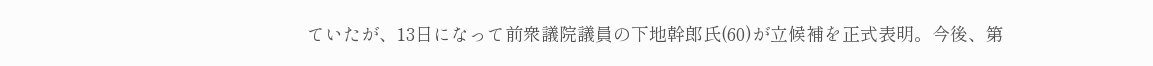ていたが、13日になって前衆議院議員の下地幹郎氏(60)が立候補を正式表明。今後、第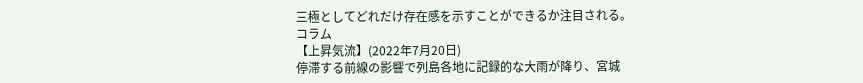三極としてどれだけ存在感を示すことができるか注目される。
コラム
【上昇気流】(2022年7月20日)
停滞する前線の影響で列島各地に記録的な大雨が降り、宮城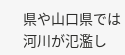県や山口県では河川が氾濫し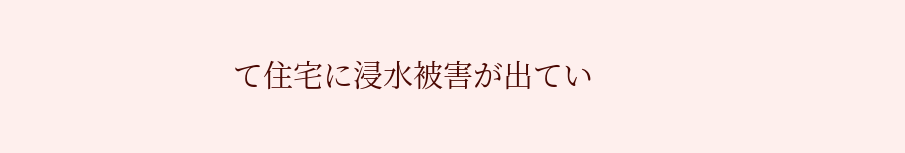て住宅に浸水被害が出てい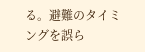る。避難のタイミングを誤ら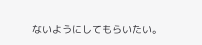ないようにしてもらいたい。